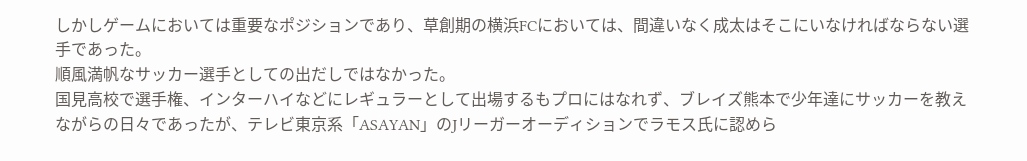しかしゲームにおいては重要なポジションであり、草創期の横浜FCにおいては、間違いなく成太はそこにいなければならない選手であった。
順風満帆なサッカー選手としての出だしではなかった。
国見高校で選手権、インターハイなどにレギュラーとして出場するもプロにはなれず、ブレイズ熊本で少年達にサッカーを教えながらの日々であったが、テレビ東京系「ASAYAN」のJリーガーオーディションでラモス氏に認めら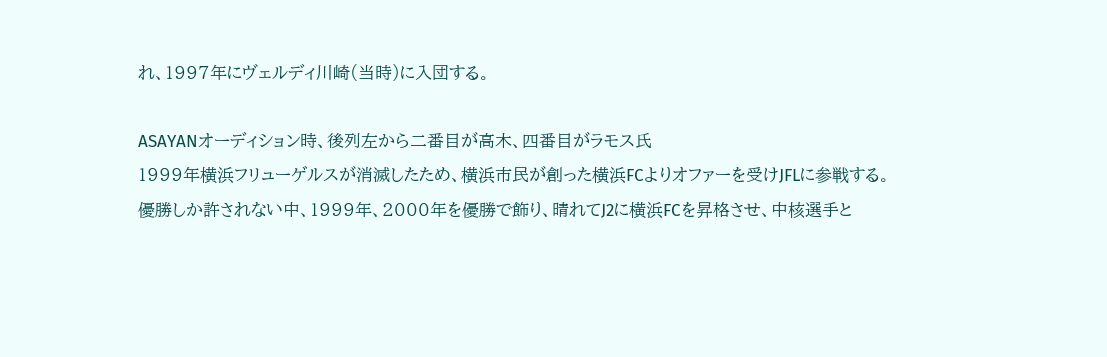れ、1997年にヴェルディ川崎(当時)に入団する。

ASAYANオーディション時、後列左から二番目が高木、四番目がラモス氏
1999年横浜フリューゲルスが消滅したため、横浜市民が創った横浜FCよりオファーを受けJFLに参戦する。
優勝しか許されない中、1999年、2000年を優勝で飾り、晴れてJ2に横浜FCを昇格させ、中核選手と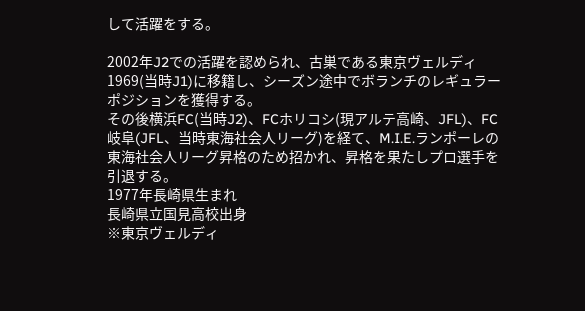して活躍をする。

2002年J2での活躍を認められ、古巣である東京ヴェルディ1969(当時J1)に移籍し、シーズン途中でボランチのレギュラーポジションを獲得する。
その後横浜FC(当時J2)、FCホリコシ(現アルテ高崎、JFL)、FC岐阜(JFL、当時東海社会人リーグ)を経て、M.I.E.ランポーレの東海社会人リーグ昇格のため招かれ、昇格を果たしプロ選手を引退する。
1977年長崎県生まれ
長崎県立国見高校出身
※東京ヴェルディ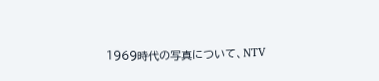1969時代の写真について、NTV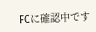FCに確認中です